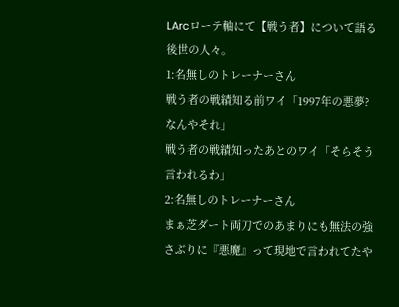LArcローテ軸にて【戦う者】について語る後世の人々。
1:名無しのトレーナーさん
戦う者の戦績知る前ワイ「1997年の悪夢?なんやそれ」
戦う者の戦績知ったあとのワイ「そらそう言われるわ」
2:名無しのトレーナーさん
まぁ芝ダート両刀でのあまりにも無法の強さぶりに『悪魔』って現地で言われてたや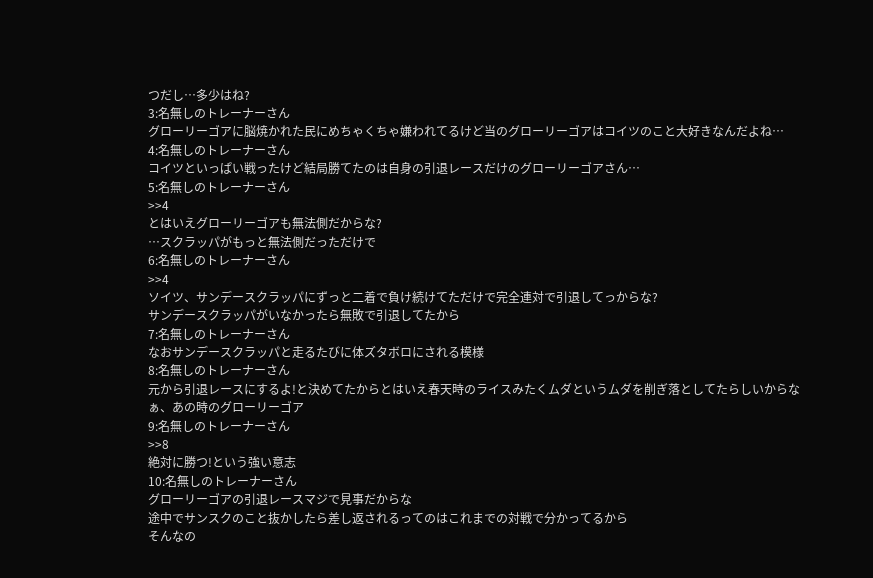つだし…多少はね?
3:名無しのトレーナーさん
グローリーゴアに脳焼かれた民にめちゃくちゃ嫌われてるけど当のグローリーゴアはコイツのこと大好きなんだよね…
4:名無しのトレーナーさん
コイツといっぱい戦ったけど結局勝てたのは自身の引退レースだけのグローリーゴアさん…
5:名無しのトレーナーさん
>>4
とはいえグローリーゴアも無法側だからな?
…スクラッパがもっと無法側だっただけで
6:名無しのトレーナーさん
>>4
ソイツ、サンデースクラッパにずっと二着で負け続けてただけで完全連対で引退してっからな?
サンデースクラッパがいなかったら無敗で引退してたから
7:名無しのトレーナーさん
なおサンデースクラッパと走るたびに体ズタボロにされる模様
8:名無しのトレーナーさん
元から引退レースにするよ!と決めてたからとはいえ春天時のライスみたくムダというムダを削ぎ落としてたらしいからなぁ、あの時のグローリーゴア
9:名無しのトレーナーさん
>>8
絶対に勝つ!という強い意志
10:名無しのトレーナーさん
グローリーゴアの引退レースマジで見事だからな
途中でサンスクのこと抜かしたら差し返されるってのはこれまでの対戦で分かってるから
そんなの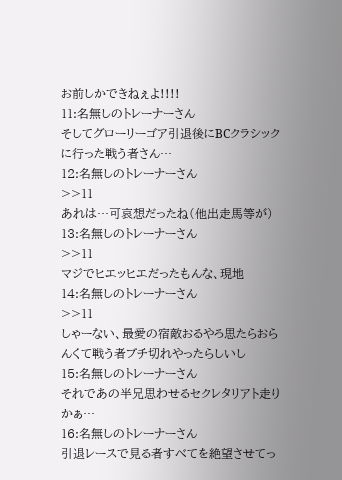お前しかできねぇよ!!!!
11:名無しのトレーナーさん
そしてグローリーゴア引退後にBCクラシックに行った戦う者さん…
12:名無しのトレーナーさん
>>11
あれは…可哀想だったね(他出走馬等が)
13:名無しのトレーナーさん
>>11
マジでヒエッヒエだったもんな、現地
14:名無しのトレーナーさん
>>11
しゃーない、最愛の宿敵おるやろ思たらおらんくて戦う者ブチ切れやったらしいし
15:名無しのトレーナーさん
それであの半兄思わせるセクレタリアト走りかぁ…
16:名無しのトレーナーさん
引退レースで見る者すべてを絶望させてっ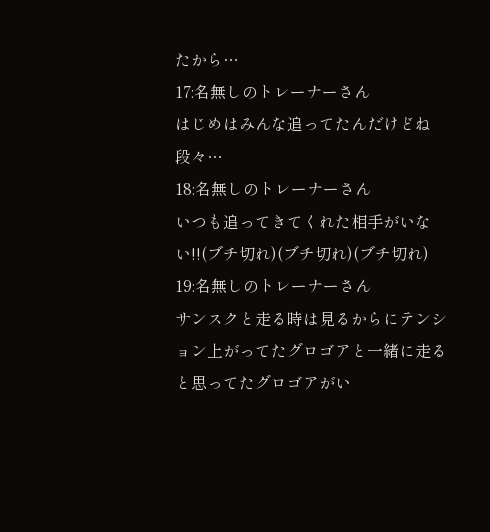たから…
17:名無しのトレーナーさん
はじめはみんな追ってたんだけどね
段々…
18:名無しのトレーナーさん
いつも追ってきてくれた相手がいない!!(ブチ切れ)(ブチ切れ)(ブチ切れ)
19:名無しのトレーナーさん
サンスクと走る時は見るからにテンション上がってたグロゴアと一緒に走ると思ってたグロゴアがい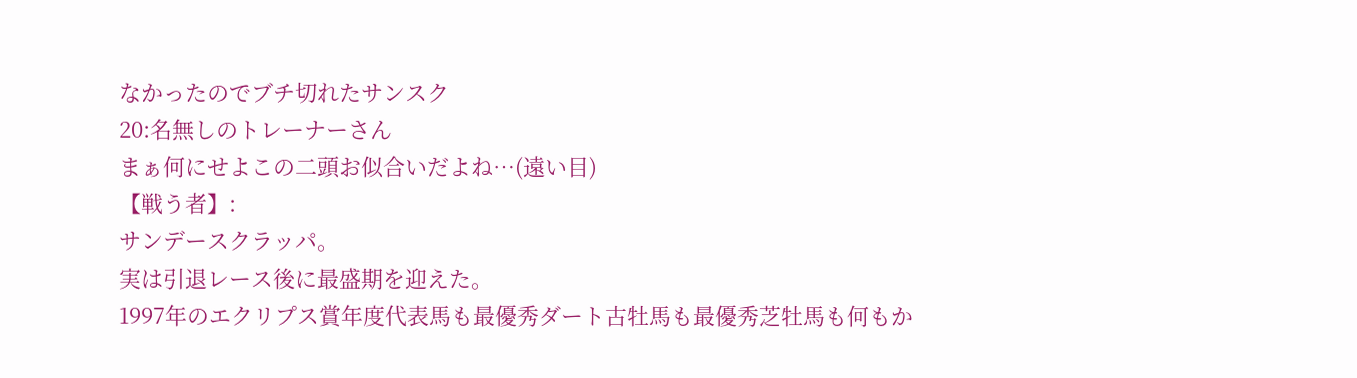なかったのでブチ切れたサンスク
20:名無しのトレーナーさん
まぁ何にせよこの二頭お似合いだよね…(遠い目)
【戦う者】:
サンデースクラッパ。
実は引退レース後に最盛期を迎えた。
1997年のエクリプス賞年度代表馬も最優秀ダート古牡馬も最優秀芝牡馬も何もか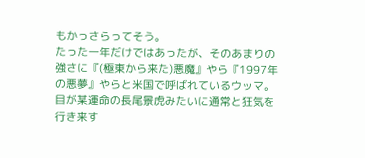もかっさらってそう。
たった一年だけではあったが、そのあまりの強さに『(極東から来た)悪魔』やら『1997年の悪夢』やらと米国で呼ばれているウッマ。
目が某運命の長尾景虎みたいに通常と狂気を行き来す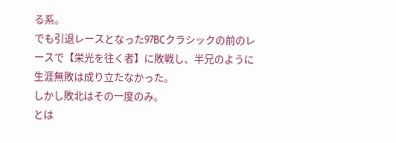る系。
でも引退レースとなった97BCクラシックの前のレースで【栄光を往く者】に敗戦し、半兄のように生涯無敗は成り立たなかった。
しかし敗北はその一度のみ。
とは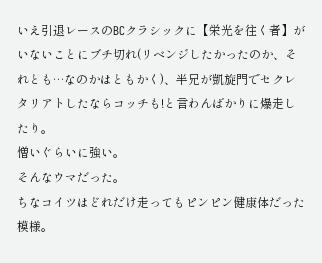いえ引退レースのBCクラシックに【栄光を往く者】がいないことにブチ切れ(リベンジしたかったのか、それとも…なのかはともかく)、半兄が凱旋門でセクレタリアトしたならコッチも!と言わんばかりに爆走したり。
憎いぐらいに強い。
そんなウマだった。
ちなコイツはどれだけ走ってもピンピン健康体だった模様。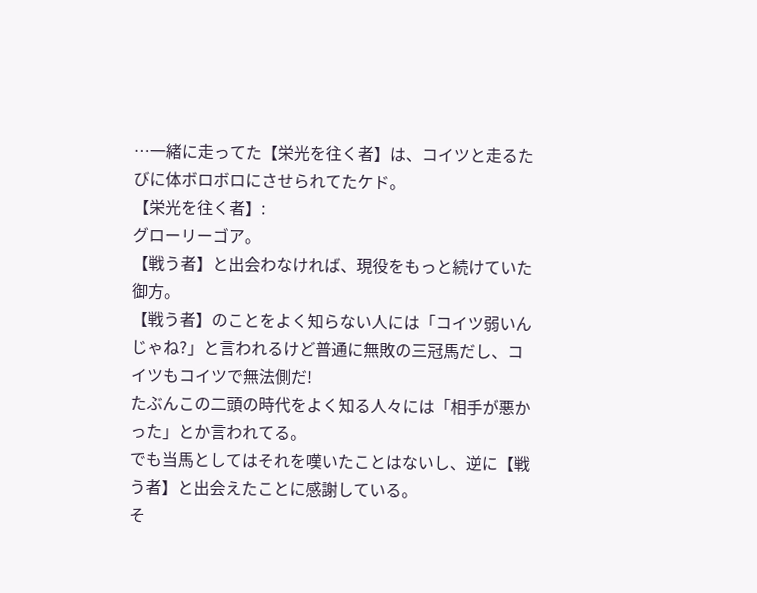…一緒に走ってた【栄光を往く者】は、コイツと走るたびに体ボロボロにさせられてたケド。
【栄光を往く者】:
グローリーゴア。
【戦う者】と出会わなければ、現役をもっと続けていた御方。
【戦う者】のことをよく知らない人には「コイツ弱いんじゃね?」と言われるけど普通に無敗の三冠馬だし、コイツもコイツで無法側だ!
たぶんこの二頭の時代をよく知る人々には「相手が悪かった」とか言われてる。
でも当馬としてはそれを嘆いたことはないし、逆に【戦う者】と出会えたことに感謝している。
そ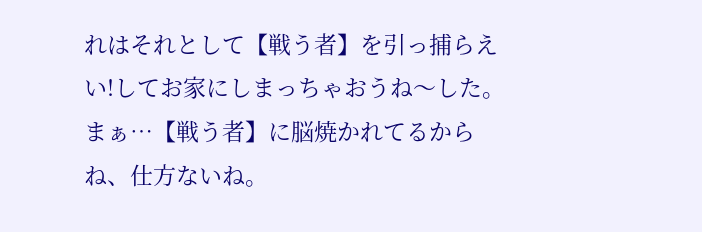れはそれとして【戦う者】を引っ捕らえい!してお家にしまっちゃおうね〜した。
まぁ…【戦う者】に脳焼かれてるからね、仕方ないね。